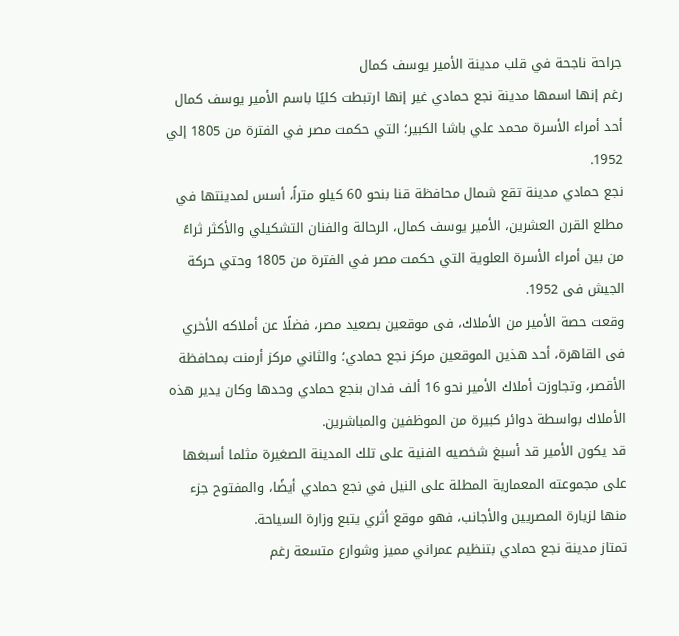جراحة ناجحة في قلب مدينة الأمير يوسف كمال
رغم إنها اسمها مدينة نجع حمادي غير إنها ارتبطت كليًا باسم الأمير يوسف كمال أحد أمراء الأسرة محمد علي باشا الكبير؛ التي حكمت مصر في الفترة من 1805 إلي 1952.
نجع حمادي مدينة تقع شمال محافظة قنا بنحو 60 كيلو متراً، أسس لمدينتها في مطلع القرن العشرين، الأمير يوسف كمال، الرحالة والفنان التشكيلي والأكثر ثراءً من بين أمراء الأسرة العلوية التي حكمت مصر في الفترة من 1805 وحتي حركة الجيش فى 1952.
وقعت حصة الأمير من الأملاك، فى موقعين بصعيد مصر، فضلًا عن أملاكه الأخري فى القاهرة، أحد هذين الموقعين مركز نجع حمادي؛ والثاني مركز أرمنت بمحافظة الأقصر، وتجاوزت أملاك الأمير نحو 16 ألف فدان بنجع حمادي وحدها وكان يدير هذه الأملاك بواسطة دوائر كبيرة من الموظفين والمباشرين.
قد يكون الأمير قد أسبغ شخصيه الفنية على تلك المدينة الصغيرة مثلما أسبغها على مجموعته المعمارية المطلة على النيل في نجع حمادي أيضًا، والمفتوح جزء منها لزيارة المصريين والأجانب، فهو موقع أثري يتبع وزارة السياحة.
تمتاز مدينة نجع حمادي بتنظيم عمراني مميز وشوارع متسعة رغم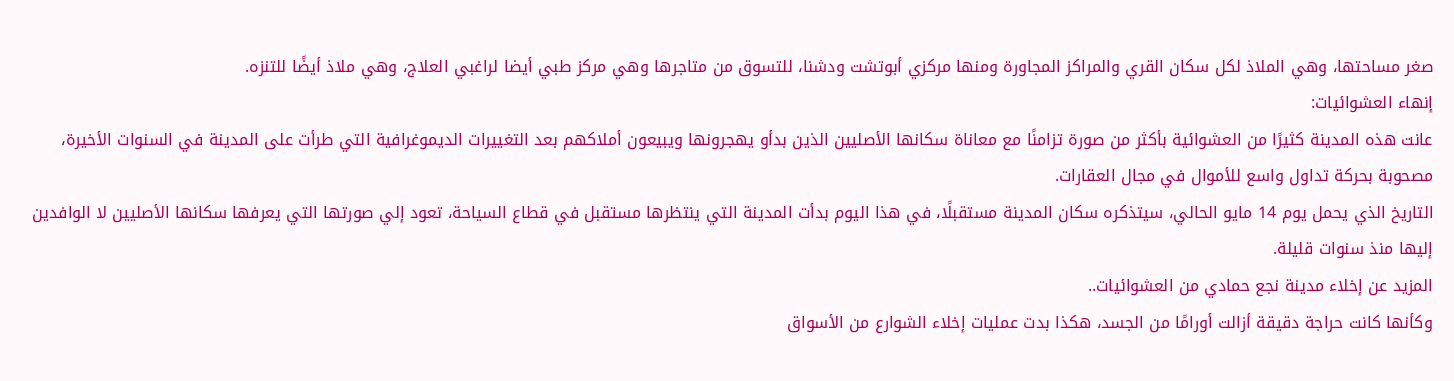صغر مساحتها، وهي الملاذ لكل سكان القري والمراكز المجاورة ومنها مركزي أبوتشت ودشنا، للتسوق من متاجرها وهي مركز طبي أيضا لراغبي العلاج، وهي ملاذ أيضًا للتنزه.
إنهاء العشوائيات:
عانت هذه المدينة كثيرًا من العشوائية بأكثر من صورة تزامنًا مع معاناة سكانها الأصليين الذين بدأو يهجرونها ويبيعون أملاكهم بعد التغييرات الديموغرافية التي طرأت على المدينة في السنوات الأخيرة، مصحوبة بحركة تداول واسع للأموال في مجال العقارات.
التاريخ الذي يحمل يوم 14 مايو الحالي، سيتذكره سكان المدينة مستقبلًا، في هذا اليوم بدأت المدينة التي ينتظرها مستقبل في قطاع السياحة، تعود إلي صورتها التي يعرفها سكانها الأصليين لا الوافدين إليها منذ سنوات قليلة.
المزيد عن إخلاء مدينة نجع حمادي من العشوائيات..
وكأنها كانت حراجة دقيقة أزالت أورامًا من الجسد، هكذا بدت عمليات إخلاء الشوارع من الأسواق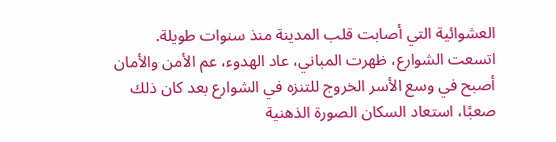العشوائية التي أصابت قلب المدينة منذ سنوات طويلة.
اتسعت الشوارع، ظهرت المباني، عاد الهدوء، عم الأمن والأمان أصبح في وسع الأسر الخروج للتنزه في الشوارع بعد كان ذلك صعبًا، استعاد السكان الصورة الذهنية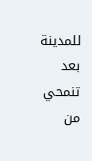للمدينة بعد تنمحي من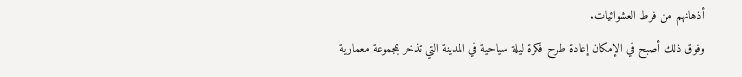أذهانهم من فرط العشوائيات.
وفوق ذلك أصبح في الإمكان إعادة طرح فكرة ليلة سياحية في المدينة التي تذخر بمجموعة معمارية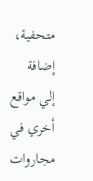متحفية، إضافة إلي مواقع أخري في مجاروات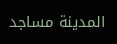المدينة مساجد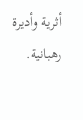أثرية وأديرة رهبانية.